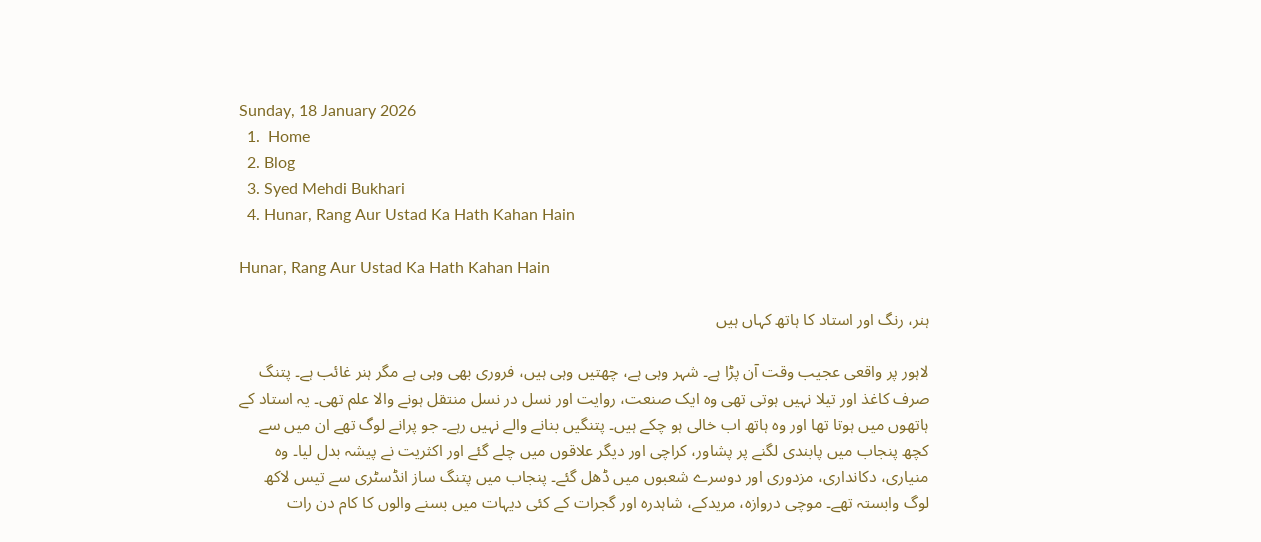Sunday, 18 January 2026
  1.  Home
  2. Blog
  3. Syed Mehdi Bukhari
  4. Hunar, Rang Aur Ustad Ka Hath Kahan Hain

Hunar, Rang Aur Ustad Ka Hath Kahan Hain

ہنر، رنگ اور استاد کا ہاتھ کہاں ہیں

لاہور پر واقعی عجیب وقت آن پڑا ہے۔ شہر وہی ہے، چھتیں وہی ہیں، فروری بھی وہی ہے مگر ہنر غائب ہے۔ پتنگ صرف کاغذ اور تیلا نہیں ہوتی تھی وہ ایک صنعت، روایت اور نسل در نسل منتقل ہونے والا علم تھی۔ یہ استاد کے ہاتھوں میں ہوتا تھا اور وہ ہاتھ اب خالی ہو چکے ہیں۔ پتنگیں بنانے والے نہیں رہے۔ جو پرانے لوگ تھے ان میں سے کچھ پنجاب میں پابندی لگنے پر پشاور، کراچی اور دیگر علاقوں میں چلے گئے اور اکثریت نے پیشہ بدل لیا۔ وہ منیاری، دکانداری، مزدوری اور دوسرے شعبوں میں ڈھل گئے۔ پنجاب میں پتنگ ساز انڈسٹری سے تیس لاکھ لوگ وابستہ تھے۔ موچی دروازہ، مریدکے، شاہدرہ اور گجرات کے کئی دیہات میں بسنے والوں کا کام دن رات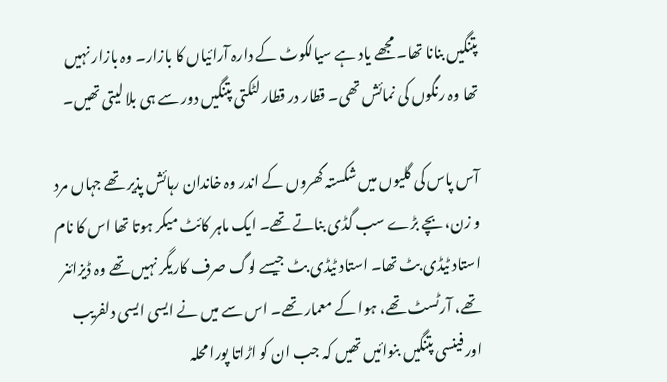پتنگیں بنانا تھا۔ مجھے یاد ہے سیالکوٹ کے دارہ آرائیاں کا بازار۔ وہ بازار نہیں تھا وہ رنگوں کی نمائش تھی۔ قطار در قطار لٹکتی پتنگیں دور سے ہی بلا لیتی تھیں۔

آس پاس کی گلیوں میں شکستہ گھروں کے اندر وہ خاندان رہائش پذیر تھے جہاں مرد و زن، بچے بڑے سب گڈی بناتے تھے۔ ایک ماہر کائٹ میکر ہوتا تھا اس کا نام استاد ٹیڈی بٹ تھا۔ استاد ٹیڈی بٹ جیسے لوگ صرف کاریگر نہیں تھے وہ ڈیزائنر تھے، آرٹسٹ تھے، ہوا کے معمار تھے۔ اس سے میں نے ایسی ایسی دلفریب اور فینسی پتنگیں بنوائیں تھیں کہ جب ان کو اڑاتا پورا محلہ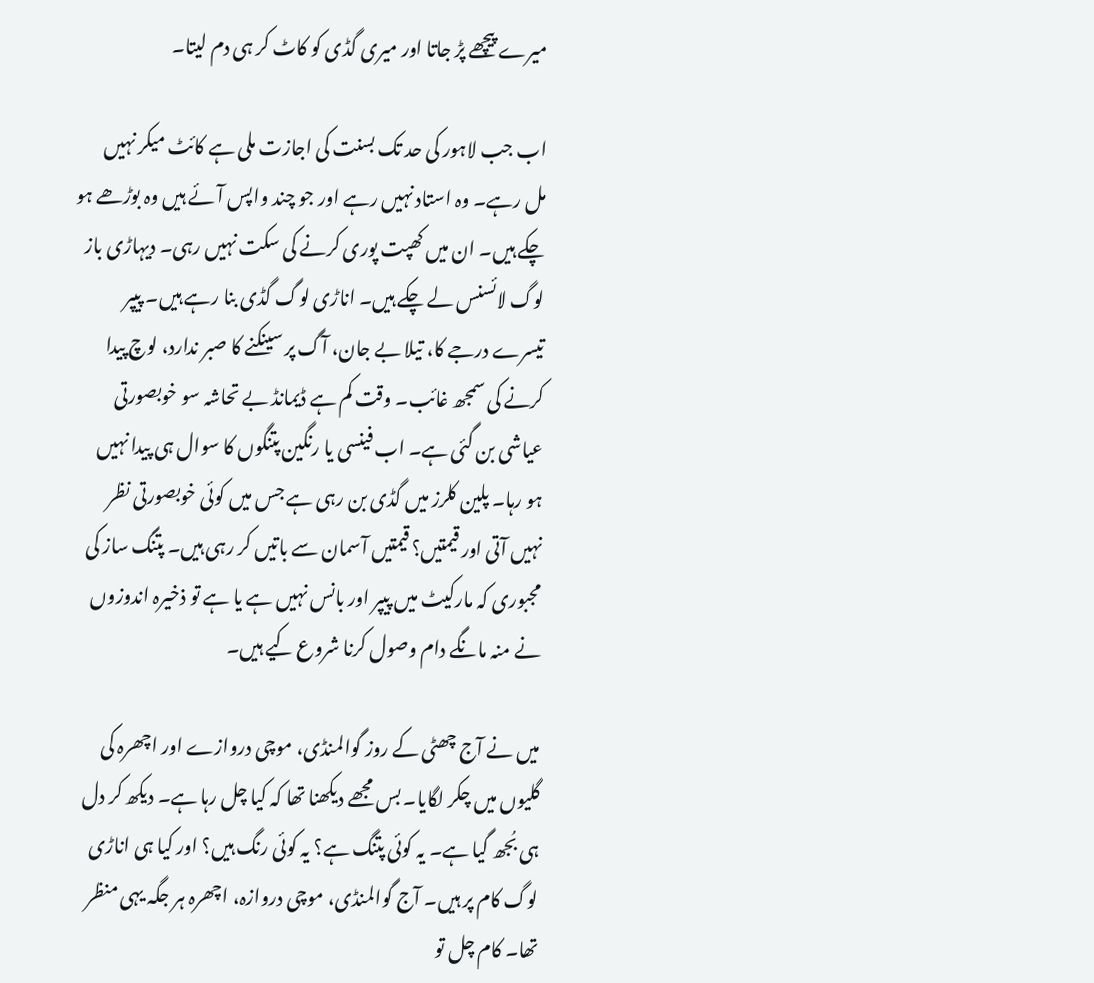میرے پیچھے پڑ جاتا اور میری گڈی کو کاٹ کر ہی دم لیتا۔

اب جب لاہور کی حد تک بسنت کی اجازت ملی ہے کائٹ میکر نہیں مل رہے۔ وہ استاد نہیں رہے اور جو چند واپس آئے ہیں وہ بوڑھے ہو چکے ہیں۔ ان میں کھپت پوری کرنے کی سکت نہیں رہی۔ دیہاڑی باز لوگ لائسنس لے چکے ہیں۔ اناڑی لوگ گڈی بنا رہے ہیں۔ پیپر تیسرے درجے کا، تیلا بے جان، آگ پر سینکنے کا صبر ندارد، لوچ پیدا کرنے کی سمجھ غائب۔ وقت کم ہے ڈیمانڈ بے تحاشہ سو خوبصورتی عیاشی بن گئی ہے۔ اب فینسی یا رنگین پتنگوں کا سوال ہی پیدا نہیں ہو رہا۔ پلین کلرز میں گڈی بن رہی ہے جس میں کوئی خوبصورتی نظر نہیں آتی اور قیمتیں؟ قیمتیں آسمان سے باتیں کر رہی ہیں۔ پتنگ ساز کی مجبوری کہ مارکیٹ میں پیپر اور بانس نہیں ہے یا ہے تو ذخیرہ اندوزوں نے منہ مانگے دام وصول کرنا شروع کیے ہیں۔

میں نے آج چھٹی کے روز گوالمنڈی، موچی دروازے اور اچھرہ کی گلیوں میں چکر لگایا۔ بس مجھے دیکھنا تھا کہ کیا چل رہا ہے۔ دیکھ کر دل ہی بُجھ گیا ہے۔ یہ کوئی پتنگ ہے؟ یہ کوئی رنگ ہیں؟ اور کیا ہی اناڑی لوگ کام پر ہیں۔ آج گوالمنڈی، موچی دروازہ، اچھرہ ہر جگہ یہی منظر تھا۔ کام چل تو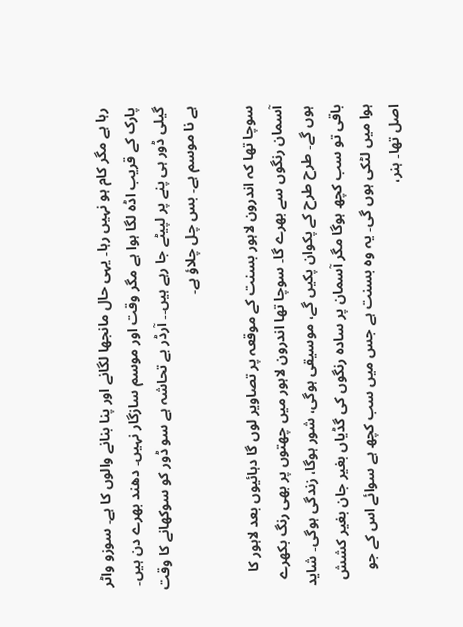رہا ہے مگر کام ہو نہیں رہا۔ یہی حال مانجھا لگانے اور پنا بنانے والوں کا ہے۔ سوزو واٹر پارک کے قریب اڈہ لگا ہوا ہے مگر وقت اور موسم سازگار نہیں۔ دھند بھرے دن ہیں۔ گیلی ڈور ہی پنے پر لپیٹے جا رہے ہیں۔۔ آرڈر بے تحاشہ ہے سو ڈور کو سوکھانے کا وقت ہے نا موسم ہے۔ بس چل چلاؤ ہے۔

سوچا تھا کہ اندرون لاہور بسنت کے موقعہ پر تصاویر لوں گا دہائیوں بعد لاہور کا آسمان رنگوں سے بھرے گا۔ سوچا تھا اندرون لاہور میں چھتوں پر بھی رنگ بکھرے ہوں گے۔ طرح طرح کے پکوان پکیں گے، موسیقی ہوگی، شور ہوگا، زندگی ہوگی۔ شاید باقی تو سب کچھ ہوگا مگر آسمان پر سادہ رنگوں کی گڈیاں بغیر جان بغیر کشش ہوا میں لٹکی ہوں گی۔ یہ وہ بسنت ہے جس میں سب کچھ ہے سوائے اس کے جو اصل تھا۔ ہنر،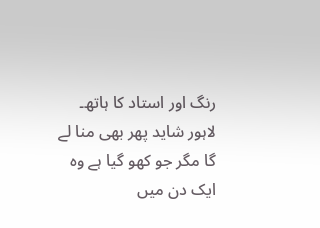رنگ اور استاد کا ہاتھ۔ لاہور شاید پھر بھی منا لے گا مگر جو کھو گیا ہے وہ ایک دن میں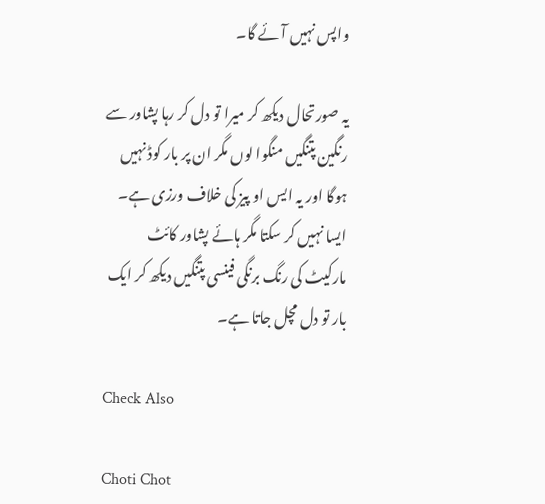واپس نہیں آئے گا۔

یہ صورتحال دیکھ کر میرا تو دل کر رہا پشاور سے رنگین پتنگیں منگوا لوں مگر ان پر بار کوڈ نہیں ہوگا اور یہ ایس او پیز کی خلاف ورزی ہے۔ ایسا نہیں کر سکتا مگر ہائے پشاور کائٹ مارکیٹ کی رنگ برنگی فینسی پتنگیں دیکھ کر ایک بار تو دل مچل جاتا ہے۔

Check Also

Choti Chot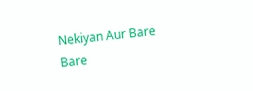Nekiyan Aur Bare Bare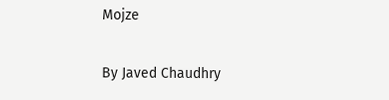Mojze

By Javed Chaudhry